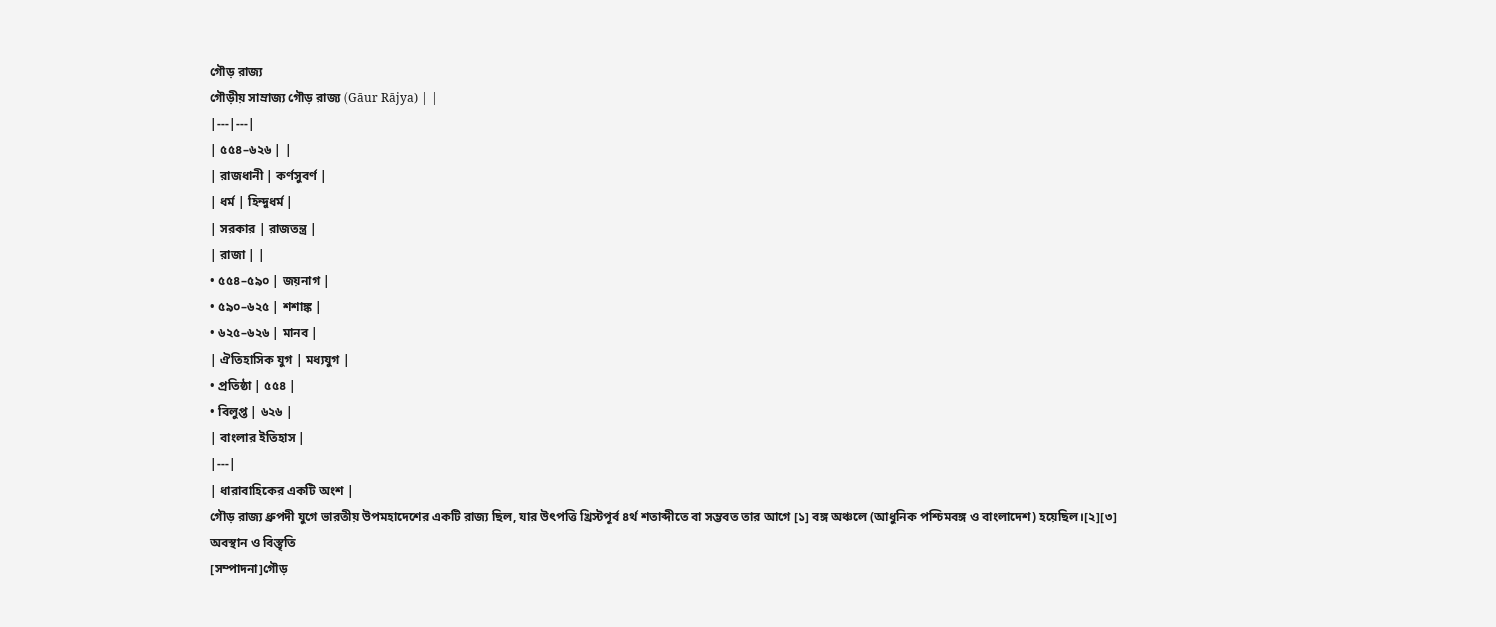গৌড় রাজ্য
গৌড়ীয় সাম্রাজ্য গৌড় রাজ্য (Gāur Rājya) | |
|---|---|
| ৫৫৪–৬২৬ | |
| রাজধানী | কর্ণসুবর্ণ |
| ধর্ম | হিন্দুধর্ম |
| সরকার | রাজতন্ত্র |
| রাজা | |
• ৫৫৪–৫৯০ | জয়নাগ |
• ৫৯০–৬২৫ | শশাঙ্ক |
• ৬২৫–৬২৬ | মানব |
| ঐতিহাসিক যুগ | মধ্যযুগ |
• প্রতিষ্ঠা | ৫৫৪ |
• বিলুপ্ত | ৬২৬ |
| বাংলার ইতিহাস |
|---|
| ধারাবাহিকের একটি অংশ |
গৌড় রাজ্য ধ্রুপদী যুগে ভারতীয় উপমহাদেশের একটি রাজ্য ছিল, যার উৎপত্তি খ্রিস্টপূর্ব ৪র্থ শতাব্দীতে বা সম্ভবত তার আগে [১] বঙ্গ অঞ্চলে (আধুনিক পশ্চিমবঙ্গ ও বাংলাদেশ) হয়েছিল।[২][৩]
অবস্থান ও বিস্তৃতি
[সম্পাদনা]গৌড়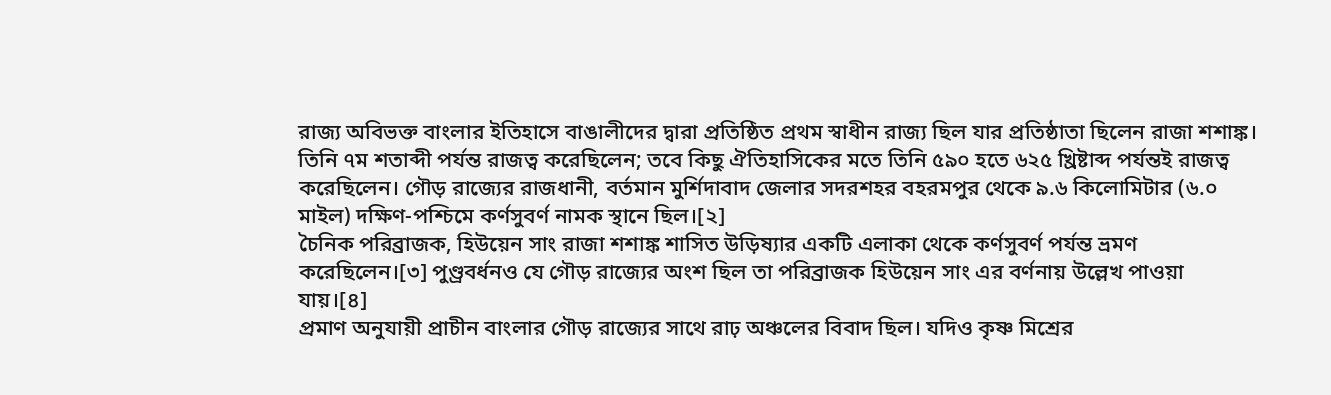রাজ্য অবিভক্ত বাংলার ইতিহাসে বাঙালীদের দ্বারা প্রতিষ্ঠিত প্রথম স্বাধীন রাজ্য ছিল যার প্রতিষ্ঠাতা ছিলেন রাজা শশাঙ্ক। তিনি ৭ম শতাব্দী পর্যন্ত রাজত্ব করেছিলেন; তবে কিছু ঐতিহাসিকের মতে তিনি ৫৯০ হতে ৬২৫ খ্রিষ্টাব্দ পর্যন্তই রাজত্ব করেছিলেন। গৌড় রাজ্যের রাজধানী, বর্তমান মুর্শিদাবাদ জেলার সদরশহর বহরমপুর থেকে ৯.৬ কিলোমিটার (৬.০ মাইল) দক্ষিণ-পশ্চিমে কর্ণসুবর্ণ নামক স্থানে ছিল।[২]
চৈনিক পরিব্রাজক, হিউয়েন সাং রাজা শশাঙ্ক শাসিত উড়িষ্যার একটি এলাকা থেকে কর্ণসুবর্ণ পর্যন্ত ভ্রমণ করেছিলেন।[৩] পুণ্ড্রবর্ধনও যে গৌড় রাজ্যের অংশ ছিল তা পরিব্রাজক হিউয়েন সাং এর বর্ণনায় উল্লেখ পাওয়া যায়।[৪]
প্রমাণ অনুযায়ী প্রাচীন বাংলার গৌড় রাজ্যের সাথে রাঢ় অঞ্চলের বিবাদ ছিল। যদিও কৃষ্ণ মিশ্রের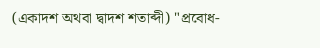(একাদশ অথবা দ্বাদশ শতাব্দী) "প্রবোধ-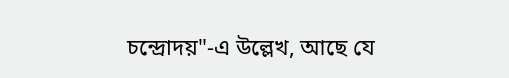চন্দ্রোদয়"-এ উল্লেখ, আছে যে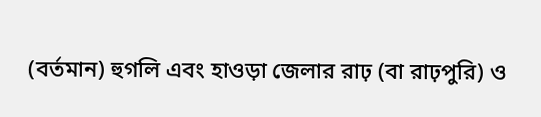(বর্তমান) হুগলি এবং হাওড়া জেলার রাঢ় (বা রাঢ়পুরি) ও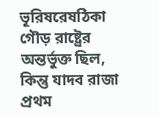ভূরিষরেষঠিকা গৌড় রাষ্ট্রের অন্তর্ভুক্ত ছিল, কিন্তু যাদব রাজা প্রথম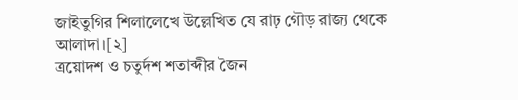জাইতুগির শিলালেখে উল্লেখিত যে রাঢ় গৌড় রাজ্য থেকে আলাদা।[২]
ত্রয়োদশ ও চতুর্দশ শতাব্দীর জৈন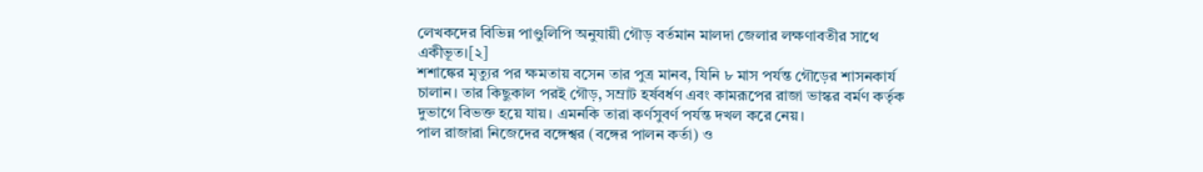লেখকদের বিভিন্ন পাণ্ডুলিপি অনুযায়ী গৌড় বর্তমান মালদা জেলার লক্ষণাবতীর সাথে একীভূত।[২]
শশাঙ্কের মৃত্যুর পর ক্ষমতায় বসেন তার পুত্র মানব, যিনি ৮ মাস পর্যন্ত গৌড়ের শাসনকার্য চালান। তার কিছুকাল পরই গৌড়, সম্রাট হর্ষবর্ধণ এবং কামরূপের রাজা ভাস্কর বর্মণ কর্তৃক দুভাগে বিভক্ত হয়ে যায়। এমনকি তারা কর্ণসুবর্ণ পর্যন্ত দখল করে নেয়।
পাল রাজারা নিজেদের বঙ্গেশ্বর (বঙ্গের পালন কর্তা) ও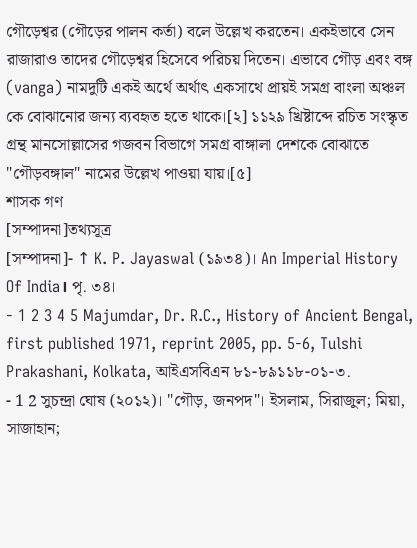গৌড়েশ্বর (গৌড়ের পালন কর্তা) বলে উল্লেখ করতেন। একইভাবে সেন রাজারাও তাদের গৌড়েশ্বর হিসেবে পরিচয় দিতেন। এভাবে গৌড় এবং বঙ্গ (vanga) নামদুটি একই অর্থে অর্থাৎ একসাথে প্রায়ই সমগ্র বাংলা অঞ্চল কে বোঝানোর জন্য ব্যবহৃত হতে থাকে।[২] ১১২৯ খ্রিষ্টাব্দে রচিত সংস্কৃত গ্রন্থ মানসোল্লাসের গজবন বিভাগে সমগ্র বাঙ্গালা দেশকে বোঝাতে "গৌড়বঙ্গাল" নামের উল্লেখ পাওয়া যায়।[৫]
শাসক গণ
[সম্পাদনা]তথ্যসূত্র
[সম্পাদনা]- ↑ K. P. Jayaswal (১৯৩৪)। An Imperial History Of India। পৃ. ৩৪।
- 1 2 3 4 5 Majumdar, Dr. R.C., History of Ancient Bengal, first published 1971, reprint 2005, pp. 5-6, Tulshi Prakashani, Kolkata, আইএসবিএন ৮১-৮৯১১৮-০১-৩.
- 1 2 সুচন্দ্রা ঘোষ (২০১২)। "গৌড়, জনপদ"। ইসলাম, সিরাজুল; মিয়া, সাজাহান;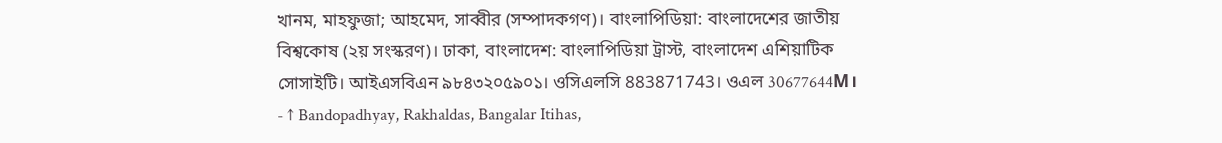খানম, মাহফুজা; আহমেদ, সাব্বীর (সম্পাদকগণ)। বাংলাপিডিয়া: বাংলাদেশের জাতীয় বিশ্বকোষ (২য় সংস্করণ)। ঢাকা, বাংলাদেশ: বাংলাপিডিয়া ট্রাস্ট, বাংলাদেশ এশিয়াটিক সোসাইটি। আইএসবিএন ৯৮৪৩২০৫৯০১। ওসিএলসি 883871743। ওএল 30677644M।
- ↑ Bandopadhyay, Rakhaldas, Bangalar Itihas,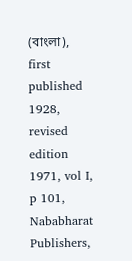(বাংলা), first published 1928, revised edition 1971, vol I, p 101, Nababharat Publishers,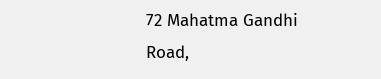72 Mahatma Gandhi Road,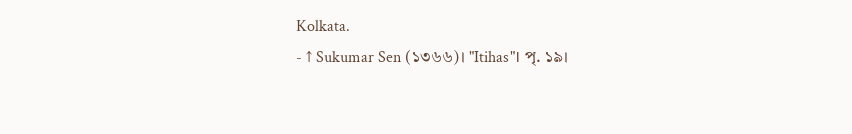Kolkata.
- ↑ Sukumar Sen (১৩৬৬)। "Itihas"। পৃ. ১৯।